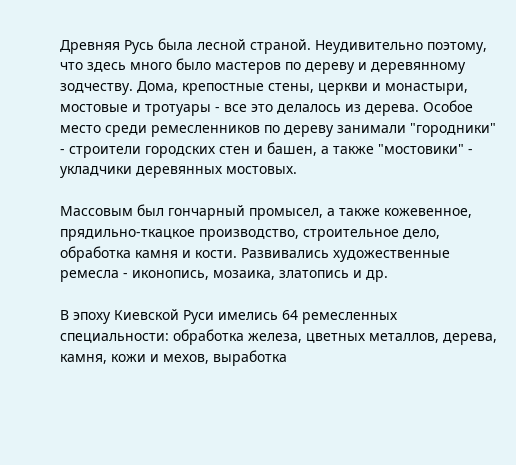Древняя Русь была лесной страной. Неудивительно поэтому, что здесь много было мастеров по дереву и деревянному зодчеству. Дома, крепостные стены, церкви и монастыри, мостовые и тротуары - все это делалось из дерева. Особое место среди ремесленников по дереву занимали "городники" - строители городских стен и башен, а также "мостовики" - укладчики деревянных мостовых.

Массовым был гончарный промысел, а также кожевенное, прядильно-ткацкое производство, строительное дело, обработка камня и кости. Развивались художественные ремесла - иконопись, мозаика, златопись и др.

В эпоху Киевской Руси имелись 64 ремесленных специальности: обработка железа, цветных металлов, дерева, камня, кожи и мехов, выработка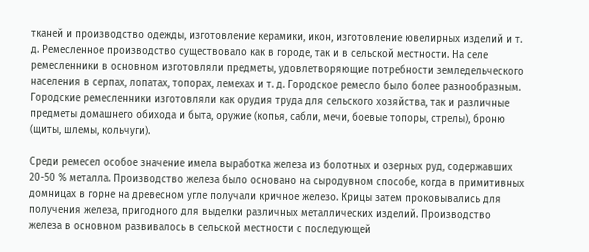тканей и производство одежды, изготовление керамики, икон, изготовление ювелирных изделий и т. д. Ремесленное производство существовало как в городе, так и в сельской местности. На селе ремесленники в основном изготовляли предметы, удовлетворяющие потребности земледельческого населения в серпах, лопатах, топорах, лемехах и т. д. Городское ремесло было более разнообразным. Городские ремесленники изготовляли как орудия труда для сельского хозяйства, так и различные предметы домашнего обихода и быта, оружие (копья, сабли, мечи, боевые топоры, стрелы), броню (щиты, шлемы, кольчуги).

Среди ремесел особое значение имела выработка железа из болотных и озерных руд, содержавших 20-50 % металла. Производство железа было основано на сыродувном способе, когда в примитивных домницах в горне на древесном угле получали кричное железо. Крицы затем проковывались для получения железа, пригодного для выделки различных металлических изделий. Производство железа в основном развивалось в сельской местности с последующей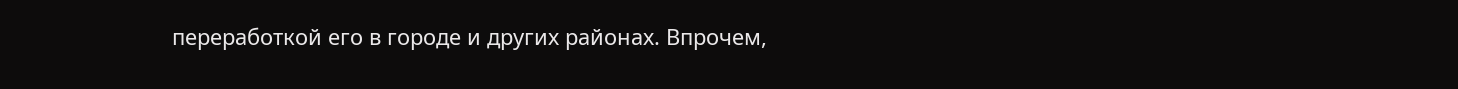переработкой его в городе и других районах. Впрочем,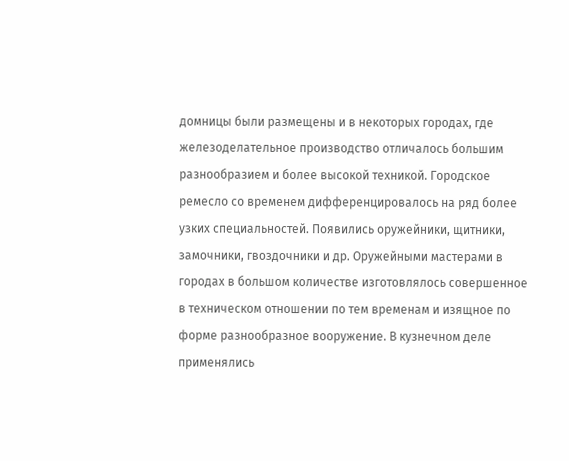домницы были размещены и в некоторых городах, где железоделательное производство отличалось большим разнообразием и более высокой техникой. Городское ремесло со временем дифференцировалось на ряд более узких специальностей. Появились оружейники, щитники, замочники, гвоздочники и др. Оружейными мастерами в городах в большом количестве изготовлялось совершенное в техническом отношении по тем временам и изящное по форме разнообразное вооружение. В кузнечном деле применялись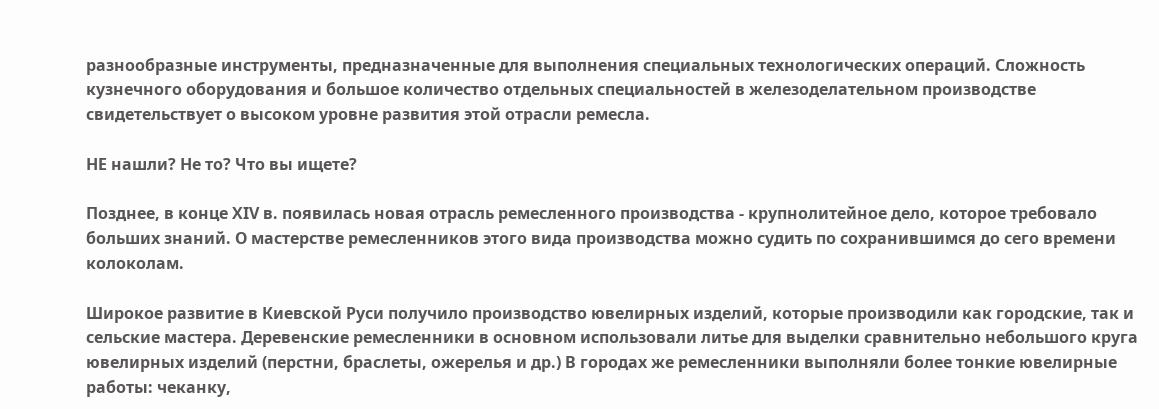разнообразные инструменты, предназначенные для выполнения специальных технологических операций. Сложность кузнечного оборудования и большое количество отдельных специальностей в железоделательном производстве свидетельствует о высоком уровне развития этой отрасли ремесла.

НЕ нашли? Не то? Что вы ищете?

Позднее, в конце ХIV в. появилась новая отрасль ремесленного производства - крупнолитейное дело, которое требовало больших знаний. О мастерстве ремесленников этого вида производства можно судить по сохранившимся до сего времени колоколам.

Широкое развитие в Киевской Руси получило производство ювелирных изделий, которые производили как городские, так и сельские мастера. Деревенские ремесленники в основном использовали литье для выделки сравнительно небольшого круга ювелирных изделий (перстни, браслеты, ожерелья и др.) В городах же ремесленники выполняли более тонкие ювелирные работы: чеканку,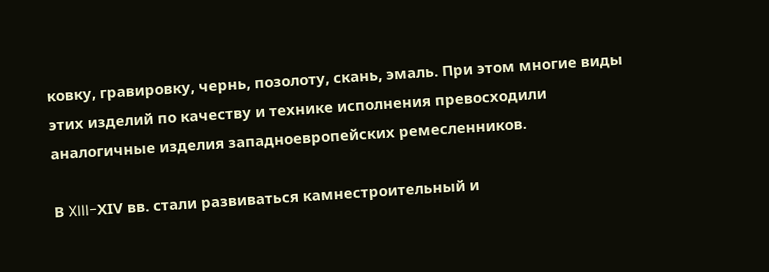ковку, гравировку, чернь, позолоту, скань, эмаль. При этом многие виды этих изделий по качеству и технике исполнения превосходили аналогичные изделия западноевропейских ремесленников.

В XIII-ХIV вв. стали развиваться камнестроительный и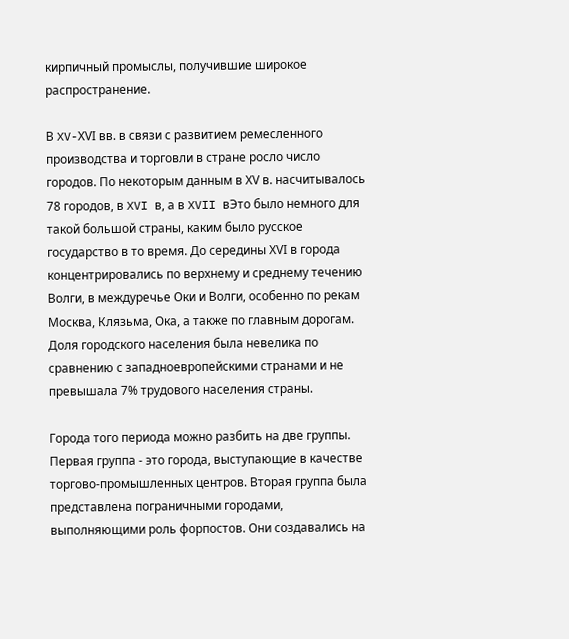кирпичный промыслы, получившие широкое распространение.

В XV-ХVI вв. в связи с развитием ремесленного производства и торговли в стране росло число городов. По некоторым данным в ХV в. насчитывалось 78 городов, в XVI в, а в XVII вЭто было немного для такой большой страны, каким было русское государство в то время. До середины ХVI в города концентрировались по верхнему и среднему течению Волги, в междуречье Оки и Волги, особенно по рекам Москва, Клязьма, Ока, а также по главным дорогам. Доля городского населения была невелика по сравнению с западноевропейскими странами и не превышала 7% трудового населения страны.

Города того периода можно разбить на две группы. Первая группа - это города, выступающие в качестве торгово-промышленных центров. Вторая группа была представлена пограничными городами, выполняющими роль форпостов. Они создавались на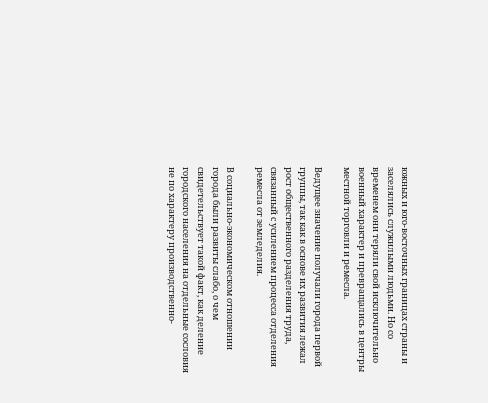южных и юго-восточных границах страны и заселялись служилыми людьми. Но со временем они теряли свой исключительно военный характер и превращались в центры местной торговли и ремесла.

Ведущее значение получали города первой группы, так как в основе их развития лежал рост общественного разделения труда, связанный с усилением процесса отделения ремесла от земледелия.

В социально-экономическом отношении города были развиты слабо, о чем свидетельствует такой факт, как деление городского населения на отдельные сословия не по характеру производственно-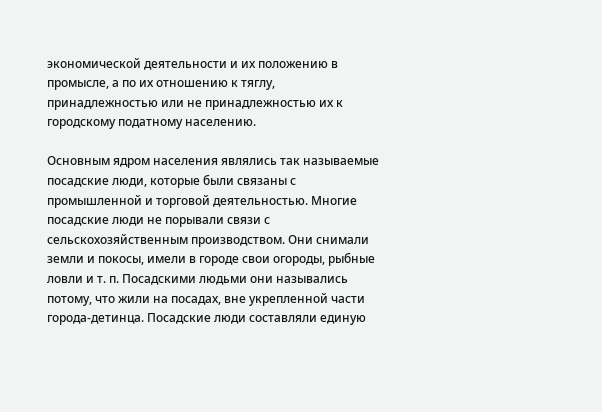экономической деятельности и их положению в промысле, а по их отношению к тяглу, принадлежностью или не принадлежностью их к городскому податному населению.

Основным ядром населения являлись так называемые посадские люди, которые были связаны с промышленной и торговой деятельностью. Многие посадские люди не порывали связи с сельскохозяйственным производством. Они снимали земли и покосы, имели в городе свои огороды, рыбные ловли и т. п. Посадскими людьми они назывались потому, что жили на посадах, вне укрепленной части города-детинца. Посадские люди составляли единую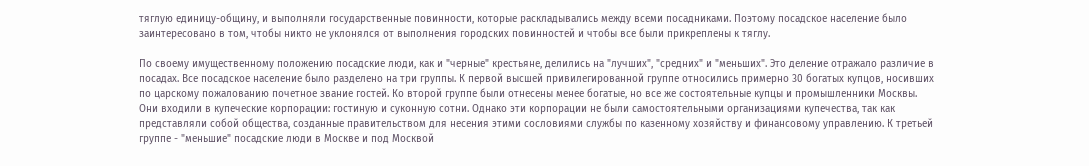тяглую единицу-общину, и выполняли государственные повинности, которые раскладывались между всеми посадниками. Поэтому посадское население было заинтересовано в том, чтобы никто не уклонялся от выполнения городских повинностей и чтобы все были прикреплены к тяглу.

По своему имущественному положению посадские люди, как и "черные" крестьяне, делились на "лучших", "средних" и "меньших". Это деление отражало различие в посадах. Все посадское население было разделено на три группы. К первой высшей привилегированной группе относились примерно 30 богатых купцов, носивших по царскому пожалованию почетное звание гостей. Ко второй группе были отнесены менее богатые, но все же состоятельные купцы и промышленники Москвы. Они входили в купеческие корпорации: гостиную и суконную сотни. Однако эти корпорации не были самостоятельными организациями купечества, так как представляли собой общества, созданные правительством для несения этими сословиями службы по казенному хозяйству и финансовому управлению. К третьей группе - "меньшие" посадские люди в Москве и под Москвой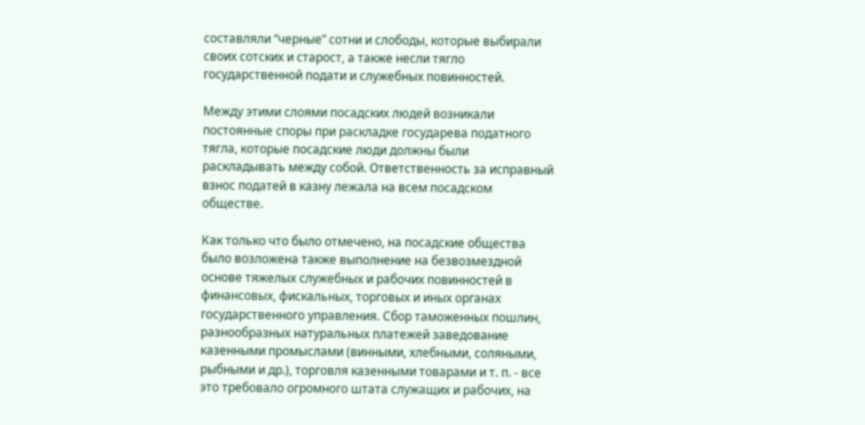составляли “черные” сотни и слободы, которые выбирали своих сотских и старост, а также несли тягло государственной подати и служебных повинностей.

Между этими слоями посадских людей возникали постоянные споры при раскладке государева податного тягла, которые посадские люди должны были раскладывать между собой. Ответственность за исправный взнос податей в казну лежала на всем посадском обществе.

Как только что было отмечено, на посадские общества было возложена также выполнение на безвозмездной основе тяжелых служебных и рабочих повинностей в финансовых, фискальных, торговых и иных органах государственного управления. Сбор таможенных пошлин, разнообразных натуральных платежей заведование казенными промыслами (винными, хлебными, соляными, рыбными и др.), торговля казенными товарами и т. п. - все это требовало огромного штата служащих и рабочих, на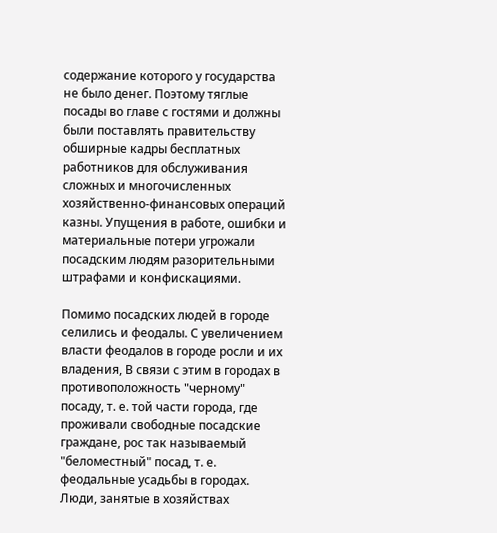содержание которого у государства не было денег. Поэтому тяглые посады во главе с гостями и должны были поставлять правительству обширные кадры бесплатных работников для обслуживания сложных и многочисленных хозяйственно-финансовых операций казны. Упущения в работе, ошибки и материальные потери угрожали посадским людям разорительными штрафами и конфискациями.

Помимо посадских людей в городе селились и феодалы. С увеличением власти феодалов в городе росли и их владения, В связи с этим в городах в противоположность "черному" посаду, т. е. той части города, где проживали свободные посадские граждане, рос так называемый "беломестный" посад, т. е. феодальные усадьбы в городах. Люди, занятые в хозяйствах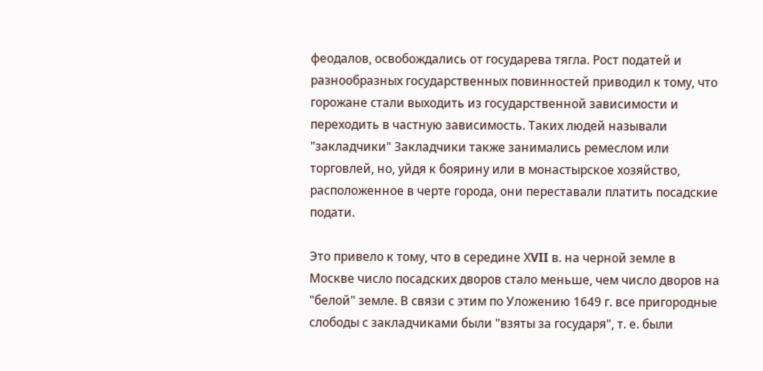феодалов, освобождались от государева тягла. Рост податей и разнообразных государственных повинностей приводил к тому, что горожане стали выходить из государственной зависимости и переходить в частную зависимость. Таких людей называли "закладчики" Закладчики также занимались ремеслом или торговлей, но, уйдя к боярину или в монастырское хозяйство, расположенное в черте города, они переставали платить посадские подати.

Это привело к тому, что в середине ХVII в. на черной земле в Москве число посадских дворов стало меньше, чем число дворов на "белой" земле. В связи с этим по Уложению 1649 г. все пригородные слободы с закладчиками были "взяты за государя", т. е. были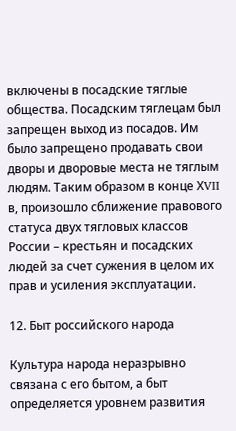включены в посадские тяглые общества. Посадским тяглецам был запрещен выход из посадов. Им было запрещено продавать свои дворы и дворовые места не тяглым людям. Таким образом в конце ХVII в, произошло сближение правового статуса двух тягловых классов России – крестьян и посадских людей за счет сужения в целом их прав и усиления эксплуатации.

12. Быт российского народа

Культура народа неразрывно связана с его бытом, а быт определяется уровнем развития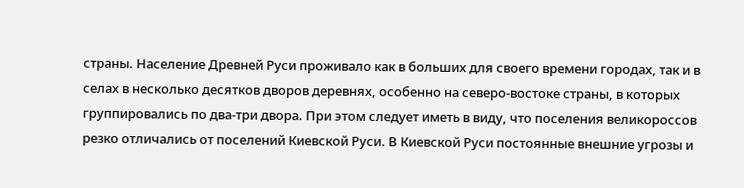страны. Население Древней Руси проживало как в больших для своего времени городах, так и в селах в несколько десятков дворов деревнях, особенно на северо-востоке страны, в которых группировались по два-три двора. При этом следует иметь в виду, что поселения великороссов резко отличались от поселений Киевской Руси. В Киевской Руси постоянные внешние угрозы и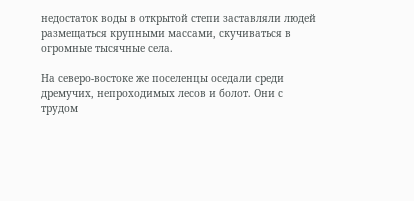недостаток воды в открытой степи заставляли людей размещаться крупными массами, скучиваться в огромные тысячные села.

На северо-востоке же поселенцы оседали среди дремучих, непроходимых лесов и болот. Они с трудом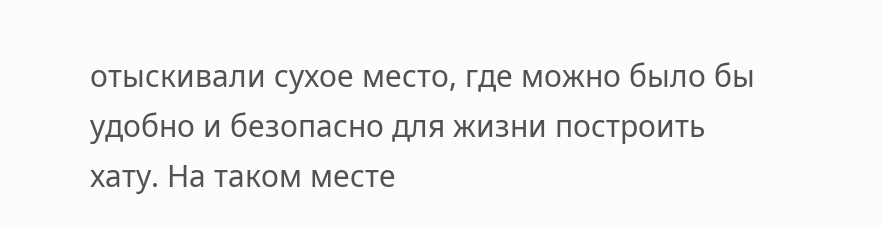отыскивали сухое место, где можно было бы удобно и безопасно для жизни построить хату. На таком месте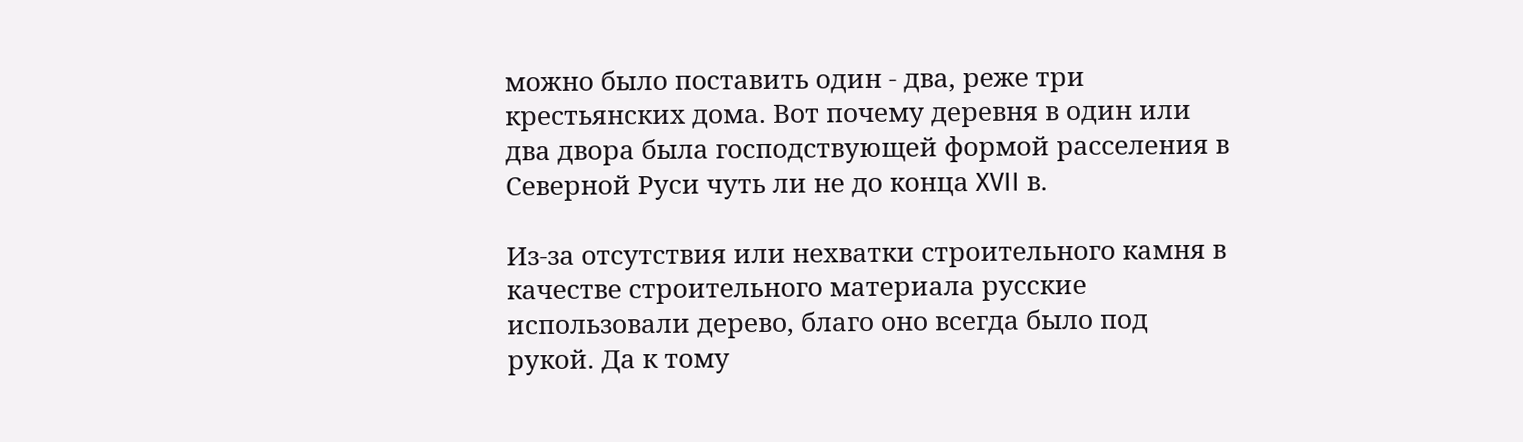можно было поставить один - два, реже три крестьянских дома. Вот почему деревня в один или два двора была господствующей формой расселения в Северной Руси чуть ли не до конца XVII в.

Из-за отсутствия или нехватки строительного камня в качестве строительного материала русские использовали дерево, благо оно всегда было под рукой. Да к тому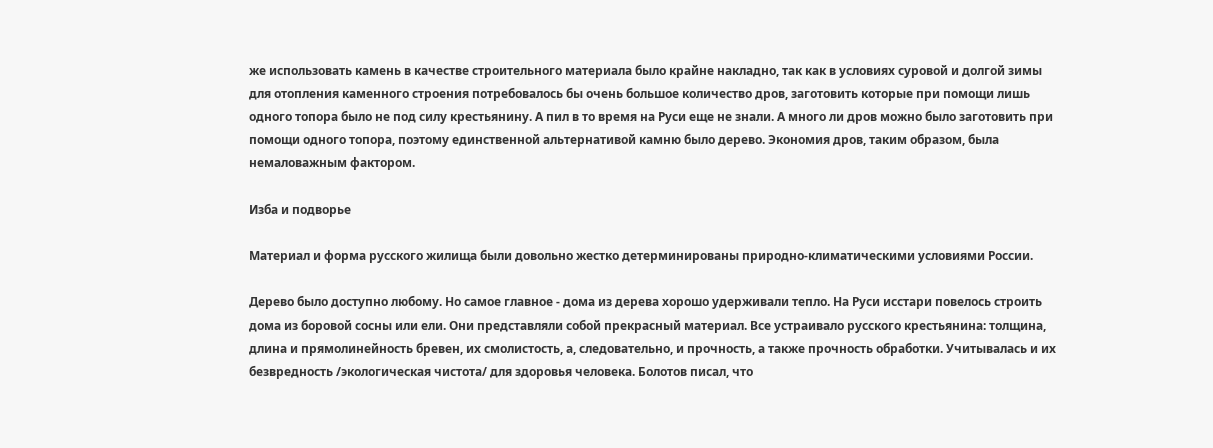же использовать камень в качестве строительного материала было крайне накладно, так как в условиях суровой и долгой зимы для отопления каменного строения потребовалось бы очень большое количество дров, заготовить которые при помощи лишь одного топора было не под силу крестьянину. А пил в то время на Руси еще не знали. А много ли дров можно было заготовить при помощи одного топора, поэтому единственной альтернативой камню было дерево. Экономия дров, таким образом, была немаловажным фактором.

Изба и подворье

Материал и форма русского жилища были довольно жестко детерминированы природно-климатическими условиями России.

Дерево было доступно любому. Но самое главное - дома из дерева хорошо удерживали тепло. На Руси исстари повелось строить дома из боровой сосны или ели. Они представляли собой прекрасный материал. Все устраивало русского крестьянина: толщина, длина и прямолинейность бревен, их смолистость, а, следовательно, и прочность, а также прочность обработки. Учитывалась и их безвредность /экологическая чистота/ для здоровья человека. Болотов писал, что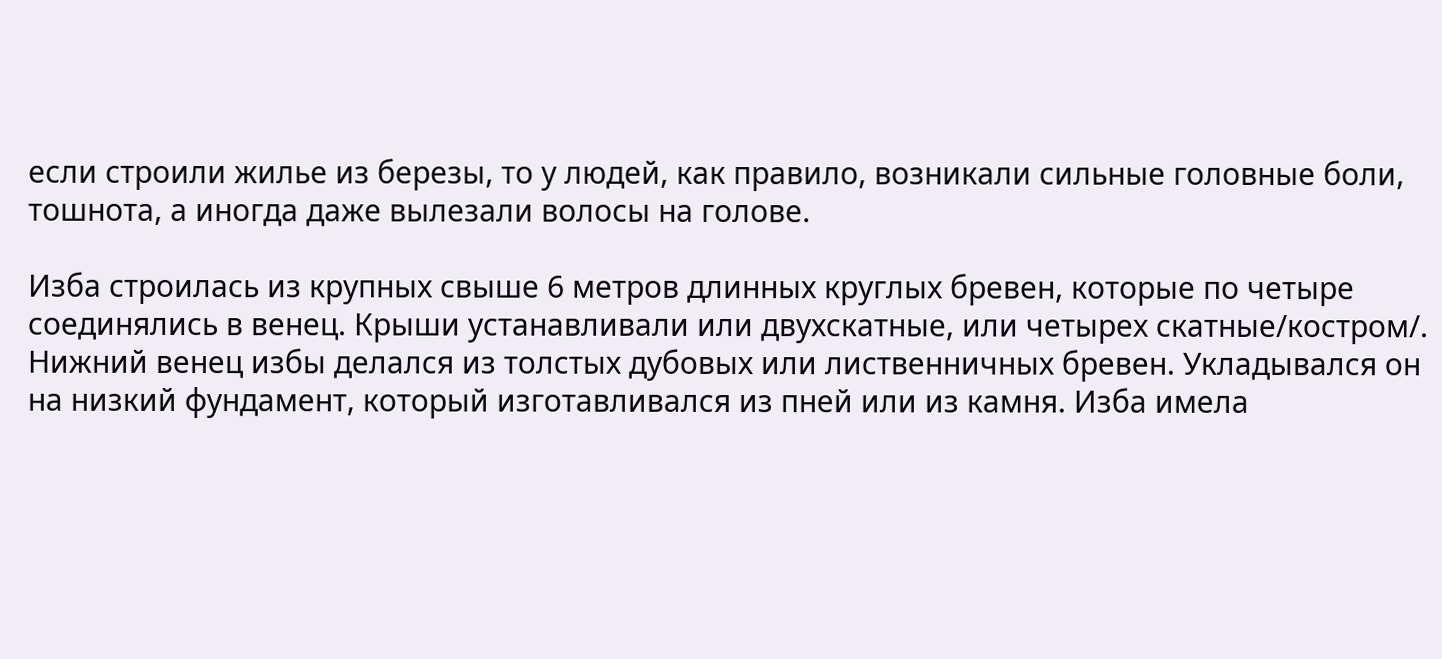если строили жилье из березы, то у людей, как правило, возникали сильные головные боли, тошнота, а иногда даже вылезали волосы на голове.

Изба строилась из крупных свыше 6 метров длинных круглых бревен, которые по четыре соединялись в венец. Крыши устанавливали или двухскатные, или четырех скатные/костром/. Нижний венец избы делался из толстых дубовых или лиственничных бревен. Укладывался он на низкий фундамент, который изготавливался из пней или из камня. Изба имела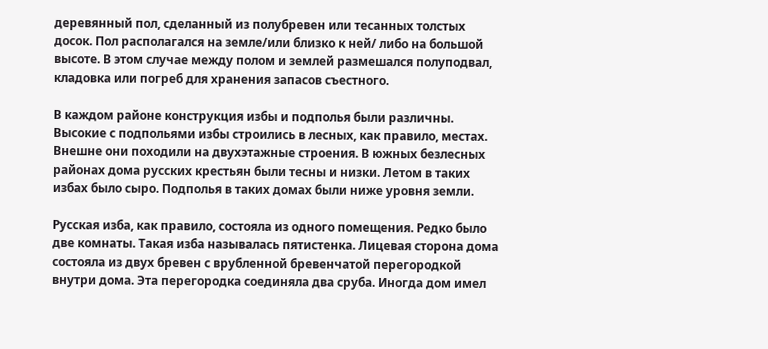деревянный пол, сделанный из полубревен или тесанных толстых досок. Пол располагался на земле/или близко к ней/ либо на большой высоте. В этом случае между полом и землей размешался полуподвал, кладовка или погреб для хранения запасов съестного.

В каждом районе конструкция избы и подполья были различны. Высокие с подпольями избы строились в лесных, как правило, местах. Внешне они походили на двухэтажные строения. В южных безлесных районах дома русских крестьян были тесны и низки. Летом в таких избах было сыро. Подполья в таких домах были ниже уровня земли.

Русская изба, как правило, состояла из одного помещения. Редко было две комнаты. Такая изба называлась пятистенка. Лицевая сторона дома состояла из двух бревен с врубленной бревенчатой перегородкой внутри дома. Эта перегородка соединяла два сруба. Иногда дом имел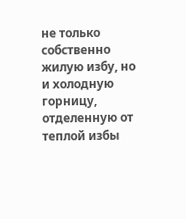не только собственно жилую избу, но и холодную горницу, отделенную от теплой избы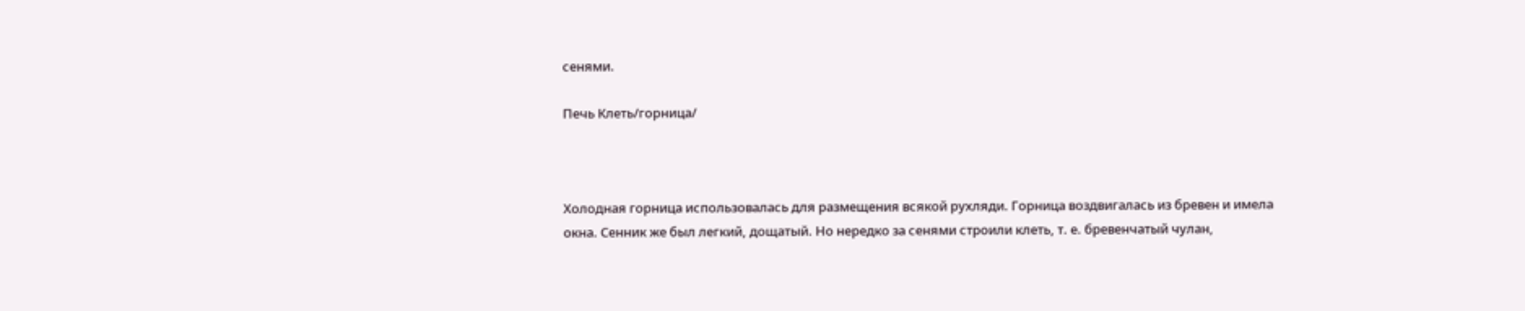сенями.

Печь Клеть/горница/



Холодная горница использовалась для размещения всякой рухляди. Горница воздвигалась из бревен и имела окна. Сенник же был легкий, дощатый. Но нередко за сенями строили клеть, т. е. бревенчатый чулан,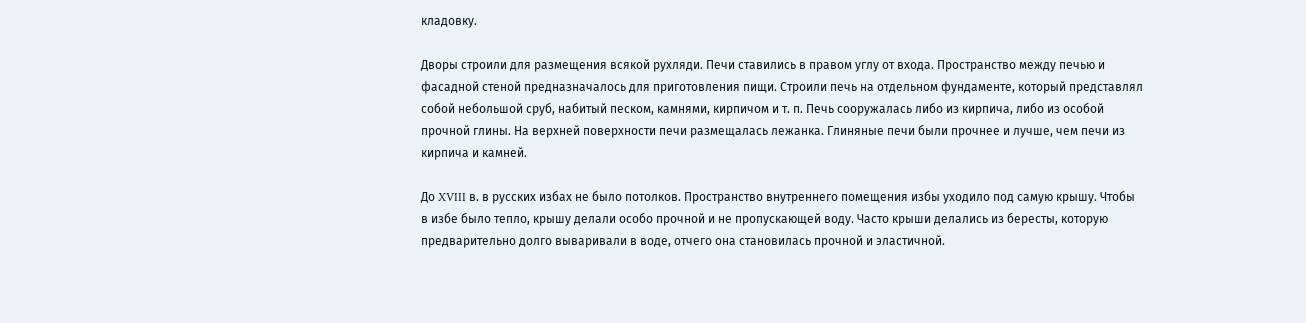кладовку.

Дворы строили для размещения всякой рухляди. Печи ставились в правом углу от входа. Пространство между печью и фасадной стеной предназначалось для приготовления пищи. Строили печь на отдельном фундаменте, который представлял собой небольшой сруб, набитый песком, камнями, кирпичом и т. п. Печь сооружалась либо из кирпича, либо из особой прочной глины. На верхней поверхности печи размещалась лежанка. Глиняные печи были прочнее и лучше, чем печи из кирпича и камней.

До XVIII в. в русских избах не было потолков. Пространство внутреннего помещения избы уходило под самую крышу. Чтобы в избе было тепло, крышу делали особо прочной и не пропускающей воду. Часто крыши делались из бересты, которую предварительно долго вываривали в воде, отчего она становилась прочной и эластичной.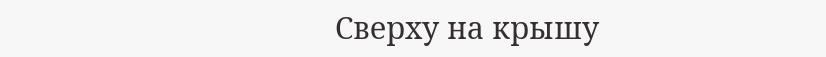Сверху на крышу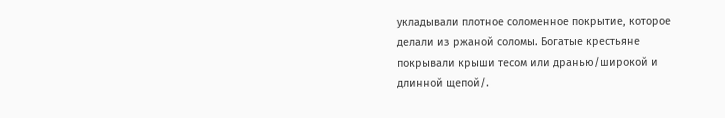укладывали плотное соломенное покрытие, которое делали из ржаной соломы. Богатые крестьяне покрывали крыши тесом или дранью/широкой и длинной щепой/.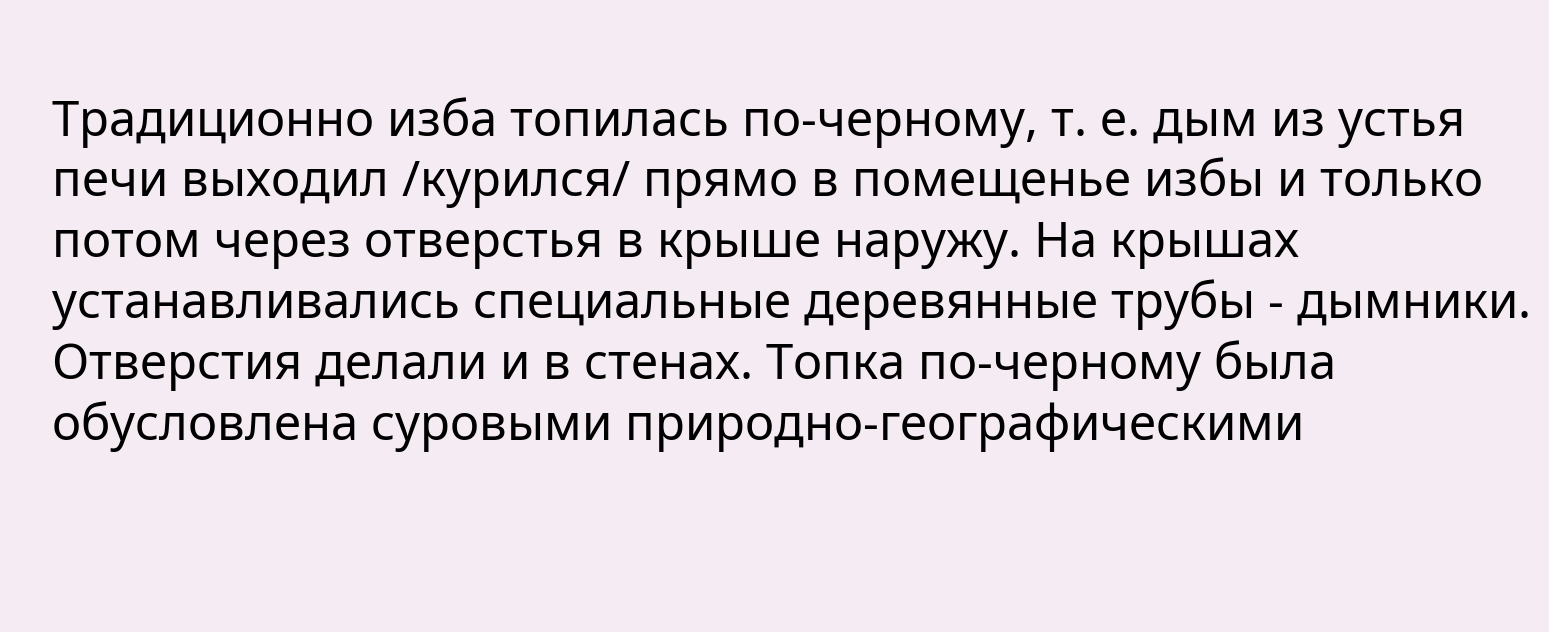Традиционно изба топилась по-черному, т. е. дым из устья печи выходил /курился/ прямо в помещенье избы и только потом через отверстья в крыше наружу. На крышах устанавливались специальные деревянные трубы - дымники. Отверстия делали и в стенах. Топка по-черному была обусловлена суровыми природно-географическими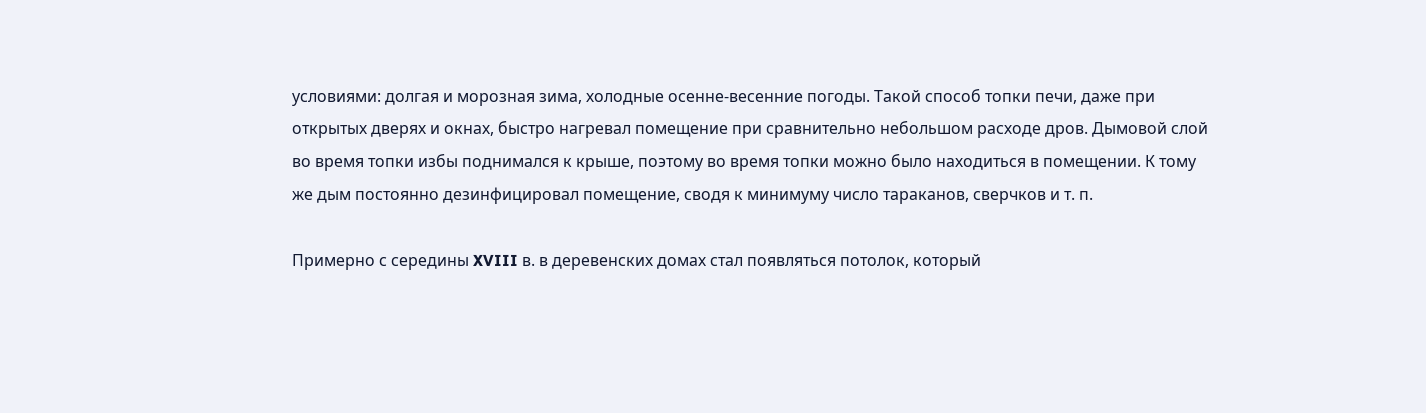условиями: долгая и морозная зима, холодные осенне-весенние погоды. Такой способ топки печи, даже при открытых дверях и окнах, быстро нагревал помещение при сравнительно небольшом расходе дров. Дымовой слой во время топки избы поднимался к крыше, поэтому во время топки можно было находиться в помещении. К тому же дым постоянно дезинфицировал помещение, сводя к минимуму число тараканов, сверчков и т. п.

Примерно с середины XVIII в. в деревенских домах стал появляться потолок, который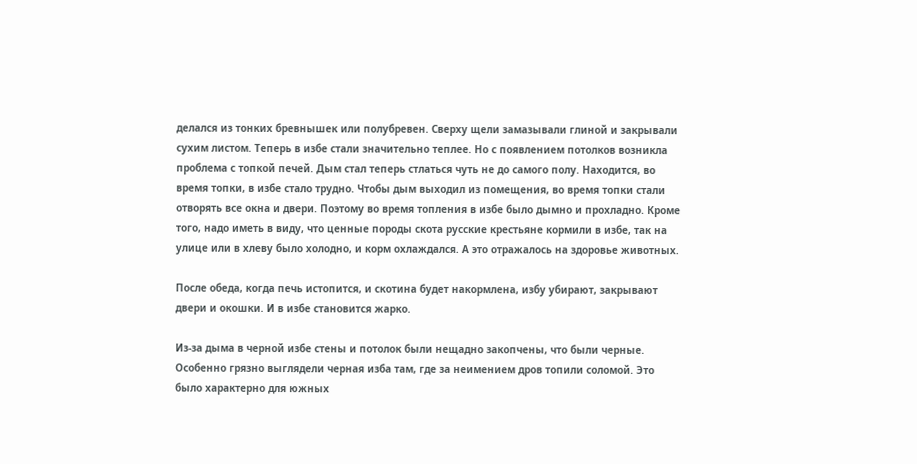делался из тонких бревнышек или полубревен. Сверху щели замазывали глиной и закрывали сухим листом. Теперь в избе стали значительно теплее. Но с появлением потолков возникла проблема с топкой печей. Дым стал теперь стлаться чуть не до самого полу. Находится, во время топки, в избе стало трудно. Чтобы дым выходил из помещения, во время топки стали отворять все окна и двери. Поэтому во время топления в избе было дымно и прохладно. Кроме того, надо иметь в виду, что ценные породы скота русские крестьяне кормили в избе, так на улице или в хлеву было холодно, и корм охлаждался. А это отражалось на здоровье животных.

После обеда, когда печь истопится, и скотина будет накормлена, избу убирают, закрывают двери и окошки. И в избе становится жарко.

Из-за дыма в черной избе стены и потолок были нещадно закопчены, что были черные. Особенно грязно выглядели черная изба там, где за неимением дров топили соломой. Это было характерно для южных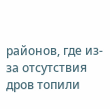районов, где из-за отсутствия дров топили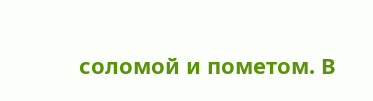соломой и пометом. В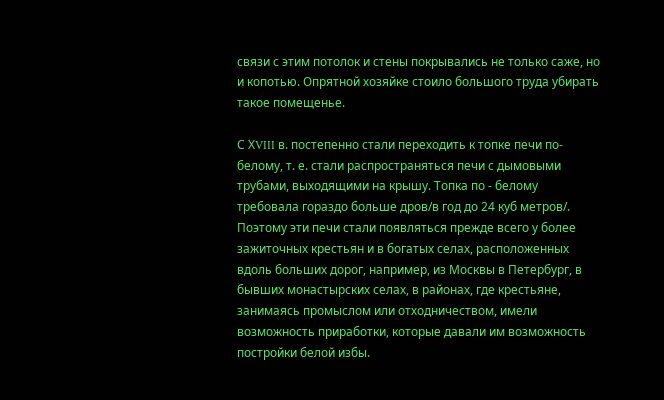связи с этим потолок и стены покрывались не только саже, но и копотью. Опрятной хозяйке стоило большого труда убирать такое помещенье.

С ХVIII в. постепенно стали переходить к топке печи по-белому, т. е. стали распространяться печи с дымовыми трубами, выходящими на крышу. Топка по - белому требовала гораздо больше дров/в год до 24 куб метров/. Поэтому эти печи стали появляться прежде всего у более зажиточных крестьян и в богатых селах, расположенных вдоль больших дорог, например, из Москвы в Петербург, в бывших монастырских селах, в районах, где крестьяне, занимаясь промыслом или отходничеством, имели возможность приработки, которые давали им возможность постройки белой избы.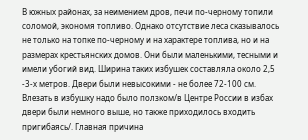В южных районах, за неимением дров, печи по-черному топили соломой, экономя топливо. Однако отсутствие леса сказывалось не только на топке по-черному и на характере топлива, но и на размерах крестьянских домов. Они были маленькими, тесными и имели убогий вид. Ширина таких избушек составляла около 2,5 -3-х метров. Двери были невысокими - не более 72-100 см. Влезать в избушку надо было ползком/в Центре России в избах двери были немного выше, но также приходилось входить пригибаясь/. Главная причина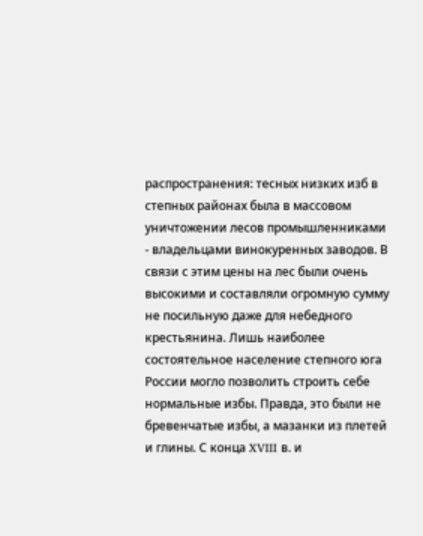распространения: тесных низких изб в степных районах была в массовом уничтожении лесов промышленниками - владельцами винокуренных заводов. В связи с этим цены на лес были очень высокими и составляли огромную сумму не посильную даже для небедного крестьянина. Лишь наиболее состоятельное население степного юга России могло позволить строить себе нормальные избы. Правда, это были не бревенчатые избы, а мазанки из плетей и глины. С конца XVIII в. и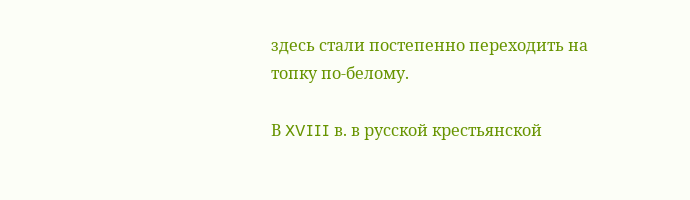здесь стали постепенно переходить на топку по-белому.

В XVIII в. в русской крестьянской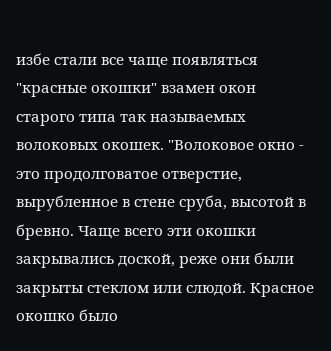избе стали все чаще появляться "красные окошки" взамен окон старого типа так называемых волоковых окошек. "Волоковое окно - это продолговатое отверстие, вырубленное в стене сруба, высотой в бревно. Чаще всего эти окошки закрывались доской, реже они были закрыты стеклом или слюдой. Красное окошко было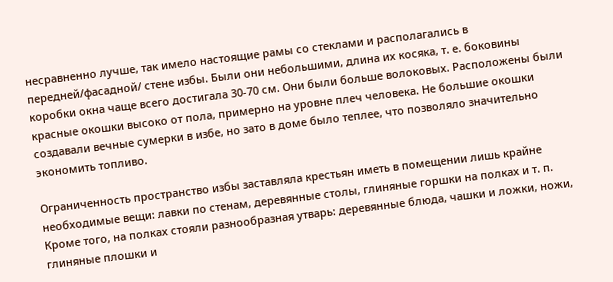несравненно лучше, так имело настоящие рамы со стеклами и располагались в передней/фасадной/ стене избы. Были они небольшими, длина их косяка, т. е. боковины коробки окна чащe всего достигала 30-70 см. Они были больше волоковых. Расположены были красные окошки высоко от пола, примерно на уровне плеч человека. Не большие окошки создавали вечные сумерки в избе, но зато в доме было теплее, что позволяло значительно экономить топливо.

Ограниченность пространство избы заставляла крестьян иметь в помещении лишь крайне необходимые вещи: лавки по стенам, деревянные столы, глиняные горшки на полках и т. п. Кроме того, на полках стояли разнообразная утварь: деревянные блюда, чашки и ложки, ножи, глиняные плошки и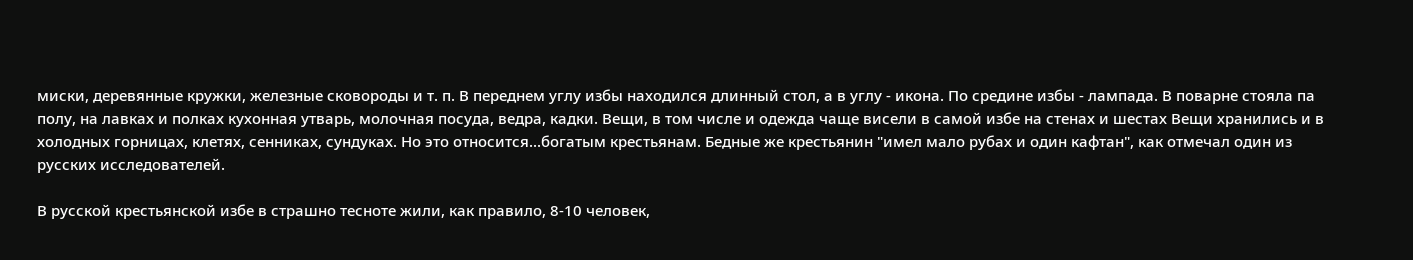миски, деревянные кружки, железные сковороды и т. п. В переднем углу избы находился длинный стол, а в углу - икона. По средине избы - лампада. В поварне стояла па полу, на лавках и полках кухонная утварь, молочная посуда, ведра, кадки. Вещи, в том числе и одежда чаще висели в самой избе на стенах и шестах Вещи хранились и в холодных горницах, клетях, сенниках, сундуках. Но это относится...богатым крестьянам. Бедные же крестьянин "имел мало рубах и один кафтан", как отмечал один из русских исследователей.

В русской крестьянской избе в страшно тесноте жили, как правило, 8-10 человек,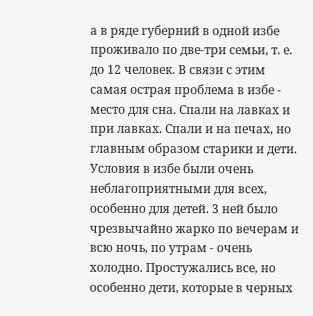а в ряде губерний в одной избе проживало по две-три семьи, т. е. до 12 человек. В связи с этим самая острая проблема в избе - место для сна. Спали на лавках и при лавках. Спали и на печах, но главным образом старики и дети. Условия в избе были очень неблагоприятными для всех, особенно для детей. 3 ней было чрезвычайно жарко по вечерам и всю ночь, по утрам - очень холодно. Простужались все, но особенно дети, которые в черных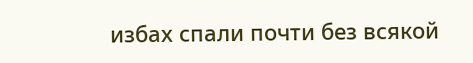избах спали почти без всякой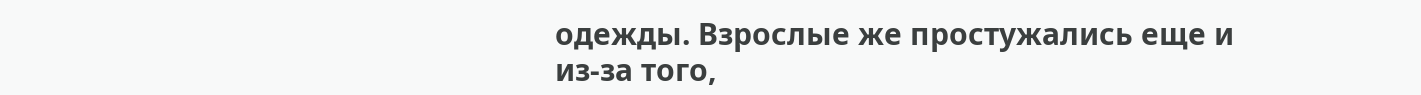одежды. Взрослые же простужались еще и из-за того,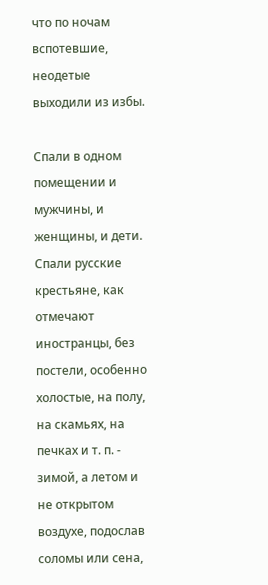что по ночам вспотевшие, неодетые выходили из избы.

Спали в одном помещении и мужчины, и женщины, и дети. Спали русские крестьяне, как отмечают иностранцы, без постели, особенно холостые, на полу, на скамьях, на печках и т. п. - зимой, а летом и не открытом воздухе, подослав соломы или сена,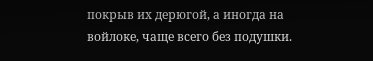покрыв их дерюгой, а иногда на войлоке, чаще всего без подушки.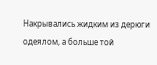Накрывались жидким из дерюги одеялом, а больше той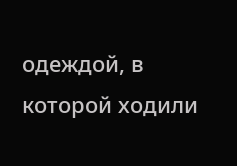одеждой, в которой ходили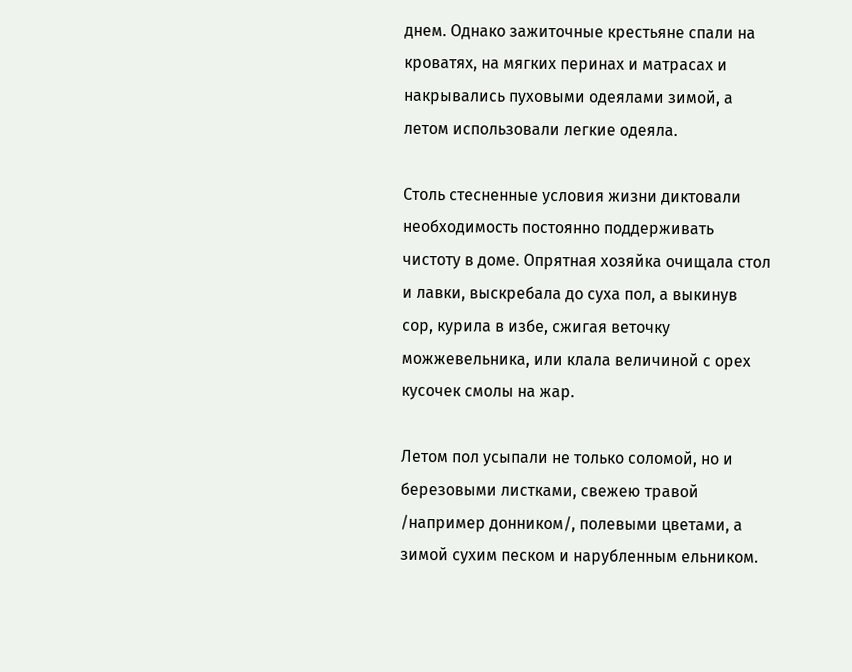днем. Однако зажиточные крестьяне спали на кроватях, на мягких перинах и матрасах и накрывались пуховыми одеялами зимой, а летом использовали легкие одеяла.

Столь стесненные условия жизни диктовали необходимость постоянно поддерживать чистоту в доме. Опрятная хозяйка очищала стол и лавки, выскребала до суха пол, а выкинув сор, курила в избе, сжигая веточку можжевельника, или клала величиной с орех кусочек смолы на жар.

Летом пол усыпали не только соломой, но и березовыми листками, свежею травой /например донником/, полевыми цветами, а зимой сухим песком и нарубленным ельником.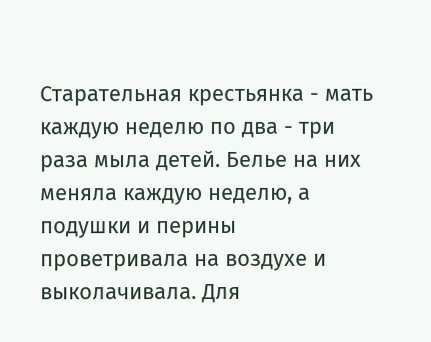Старательная крестьянка - мать каждую неделю по два - три раза мыла детей. Белье на них меняла каждую неделю, а подушки и перины проветривала на воздухе и выколачивала. Для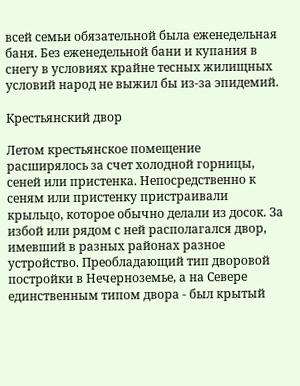всей семьи обязательной была еженедельная баня. Без еженедельной бани и купания в снегу в условиях крайне тесных жилищных условий народ не выжил бы из-за эпидемий.

Крестьянский двор

Летом крестьянское помещение расширялось за счет холодной горницы, сеней или пристенка. Непосредственно к сеням или пристенку пристраивали крыльцо, которое обычно делали из досок. За избой или рядом с ней располагался двор, имевший в разных районах разное устройство. Преобладающий тип дворовой постройки в Нечерноземье, а на Севере единственным типом двора - был крытый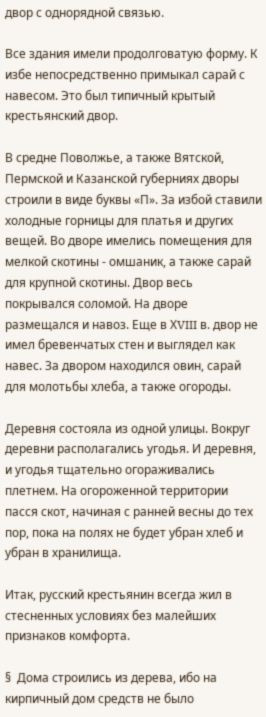двор с однорядной связью.

Все здания имели продолговатую форму. К избе непосредственно примыкал сарай с навесом. Это был типичный крытый крестьянский двор.

В средне Поволжье, а также Вятской, Пермской и Казанской губерниях дворы строили в виде буквы «П». За избой ставили холодные горницы для платья и других вещей. Во дворе имелись помещения для мелкой скотины - омшаник, а также сарай для крупной скотины. Двор весь покрывался соломой. На дворе размещался и навоз. Еще в ХVIII в. двор не имел бревенчатых стен и выглядел как навес. За двором находился овин, сарай для молотьбы хлеба, а также огороды.

Деревня состояла из одной улицы. Вокруг деревни располагались угодья. И деревня, и угодья тщательно огораживались плетнем. На огороженной территории пасся скот, начиная с ранней весны до тех пор, пока на полях не будет убран хлеб и убран в хранилища.

Итак, русский крестьянин всегда жил в стесненных условиях без малейших признаков комфорта.

§  Дома строились из дерева, ибо на кирпичный дом средств не было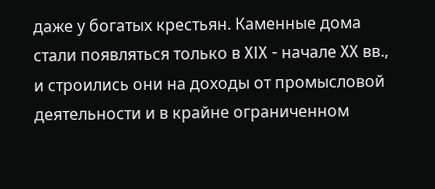даже у богатых крестьян. Каменные дома стали появляться только в XIX - начале XX вв., и строились они на доходы от промысловой деятельности и в крайне ограниченном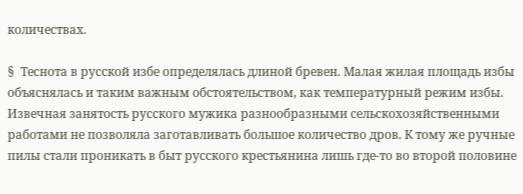количествах.

§  Теснота в русской избе определялась длиной бревен. Малая жилая площадь избы объяснялась и таким важным обстоятельством, как температурный режим избы. Извечная занятость русского мужика разнообразными сельскохозяйственными работами не позволяла заготавливать большое количество дров. К тому же ручные пилы стали проникать в быт русского крестьянина лишь где-то во второй половине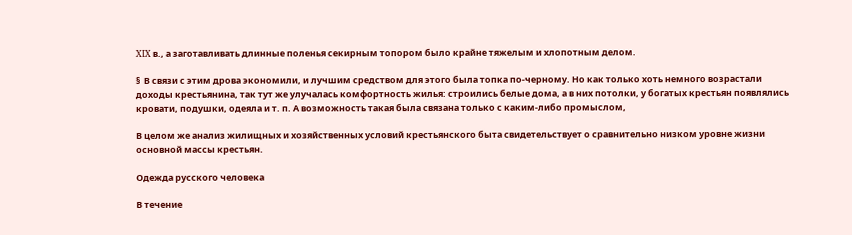XIX в., а заготавливать длинные поленья секирным топором было крайне тяжелым и хлопотным делом.

§  В связи с этим дрова экономили, и лучшим средством для этого была топка по-черному. Но как только хоть немного возрастали доходы крестьянина, так тут же улучалась комфортность жилья: строились белые дома, а в них потолки, у богатых крестьян появлялись кровати, подушки, одеяла и т. п. А возможность такая была связана только с каким-либо промыслом,

В целом же анализ жилищных и хозяйственных условий крестьянского быта свидетельствует о сравнительно низком уровне жизни основной массы крестьян.

Одежда русского человека

В течение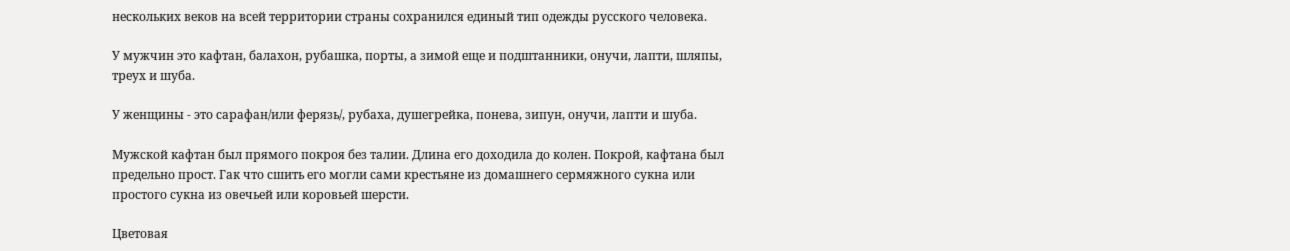нескольких веков на всей территории страны сохранился единый тип одежды русского человека.

У мужчин это кафтан, балахон, рубашка, порты, а зимой еще и подштанники, онучи, лапти, шляпы, треух и шуба.

У женщины - это сарафан/или ферязь/, рубаха, душегрейка, понева, зипун, онучи, лапти и шуба.

Мужской кафтан был прямого покроя без талии. Длина его доходила до колен. Покрой, кафтана был предельно прост. Гак что сшить его могли сами крестьяне из домашнего сермяжного сукна или простого сукна из овечьей или коровьей шерсти.

Цветовая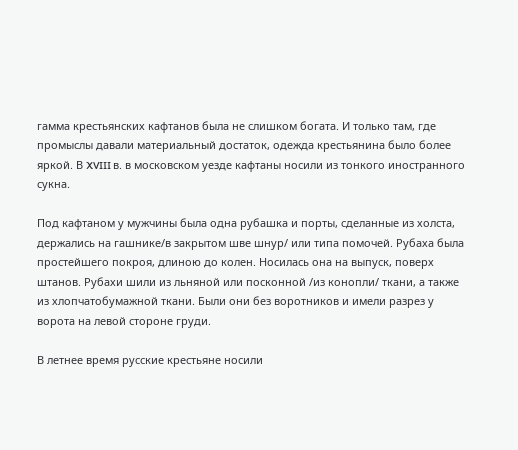гамма крестьянских кафтанов была не слишком богата. И только там, где промыслы давали материальный достаток, одежда крестьянина было более яркой. В XVIII в. в московском уезде кафтаны носили из тонкого иностранного сукна.

Под кафтаном у мужчины была одна рубашка и порты, сделанные из холста, держались на гашнике/в закрытом шве шнур/ или типа помочей. Рубаха была простейшего покроя, длиною до колен. Носилась она на выпуск, поверх штанов. Рубахи шили из льняной или посконной /из конопли/ ткани, а также из хлопчатобумажной ткани. Были они без воротников и имели разрез у ворота на левой стороне груди.

В летнее время русские крестьяне носили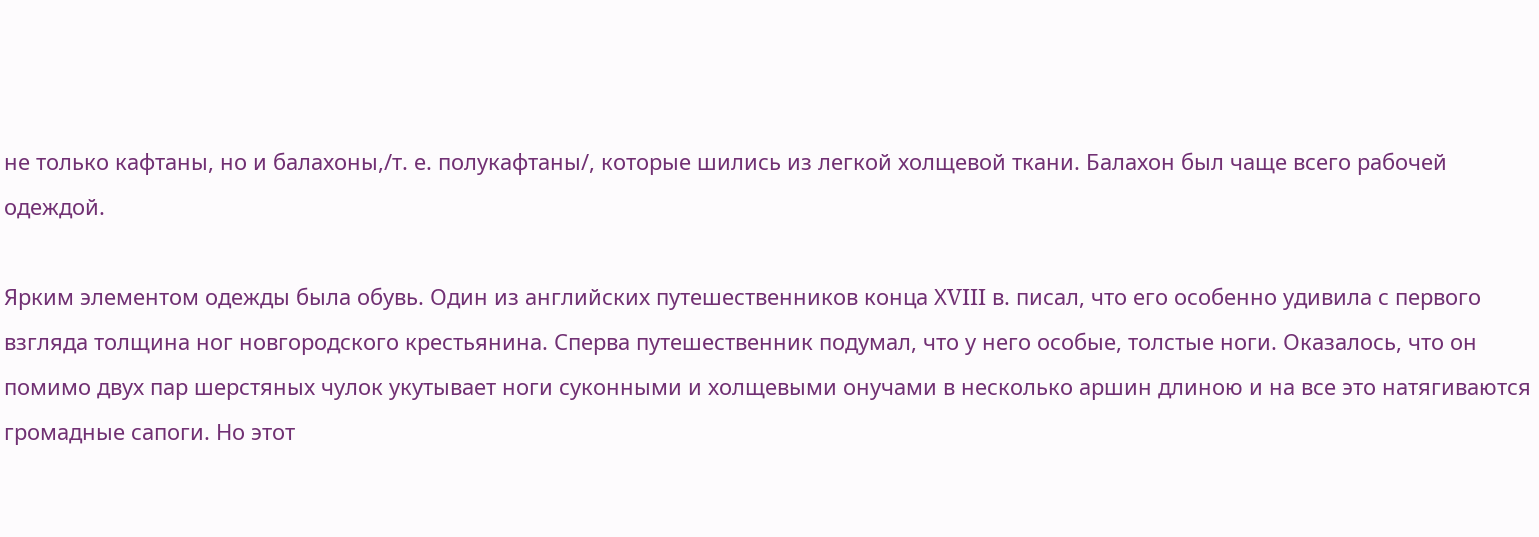не только кафтаны, но и балахоны,/т. е. полукафтаны/, которые шились из легкой холщевой ткани. Балахон был чаще всего рабочей одеждой.

Ярким элементом одежды была обувь. Один из английских путешественников конца ХVIII в. писал, что его особенно удивила с первого взгляда толщина ног новгородского крестьянина. Сперва путешественник подумал, что у него особые, толстые ноги. Оказалось, что он помимо двух пар шерстяных чулок укутывает ноги суконными и холщевыми онучами в несколько аршин длиною и на все это натягиваются громадные сапоги. Но этот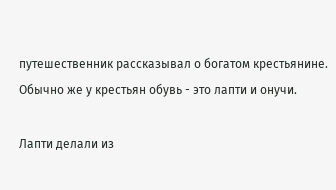путешественник рассказывал о богатом крестьянине. Обычно же у крестьян обувь - это лапти и онучи.

Лапти делали из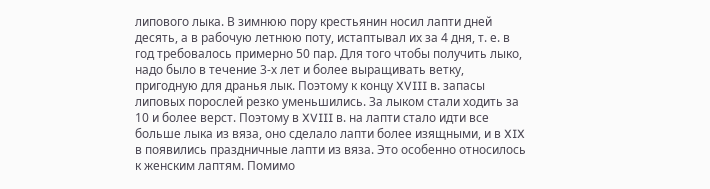липового лыка. В зимнюю пору крестьянин носил лапти дней десять, а в рабочую летнюю поту, истаптывал их за 4 дня, т. е. в год требовалось примерно 50 пар. Для того чтобы получить лыко, надо было в течение 3-х лет и более выращивать ветку, пригодную для дранья лык. Поэтому к концу XVIII в. запасы липовых порослей резко уменьшились. За лыком стали ходить за 10 и более верст. Поэтому в XVIII в. на лапти стало идти все больше лыка из вяза, оно сделало лапти более изящными, и в XIX в появились праздничные лапти из вяза. Это особенно относилось к женским лаптям. Помимо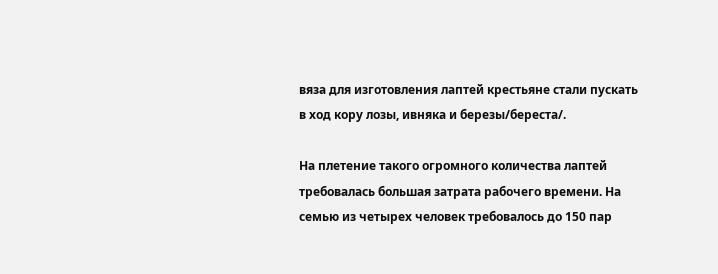вяза для изготовления лаптей крестьяне стали пускать в ход кору лозы, ивняка и березы/береста/.

На плетение такого огромного количества лаптей требовалась большая затрата рабочего времени. На семью из четырех человек требовалось до 150 пар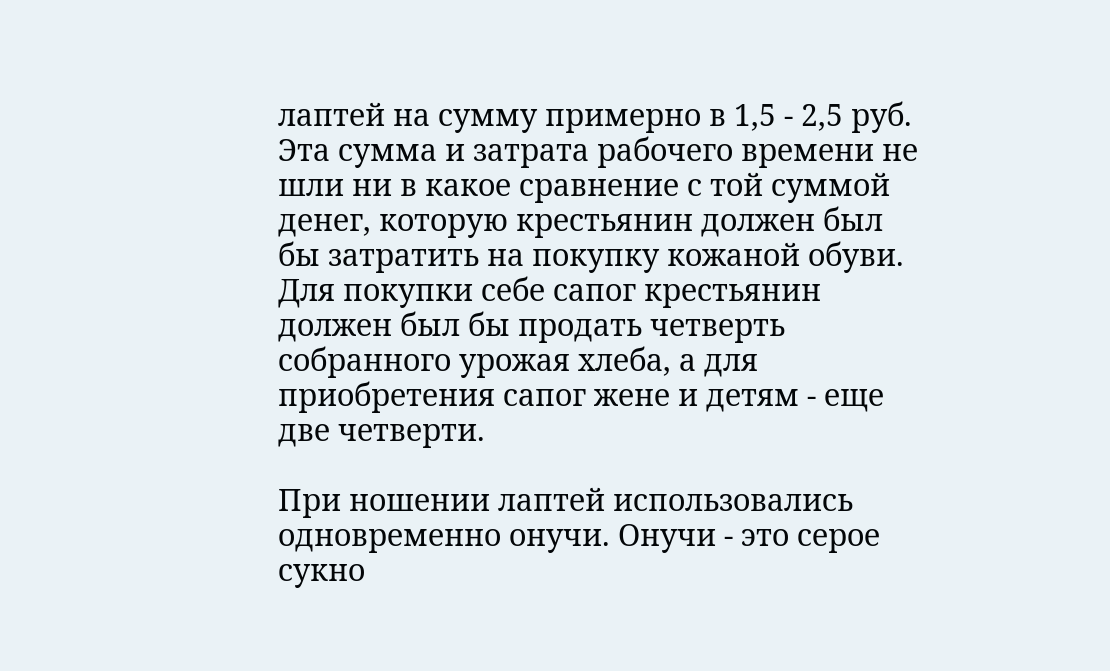лаптей на сумму примерно в 1,5 - 2,5 руб. Эта сумма и затрата рабочего времени не шли ни в какое сравнение с той суммой денег, которую крестьянин должен был бы затратить на покупку кожаной обуви. Для покупки себе сапог крестьянин должен был бы продать четверть собранного урожая хлеба, а для приобретения сапог жене и детям - еще две четверти.

При ношении лаптей использовались одновременно онучи. Онучи - это серое сукно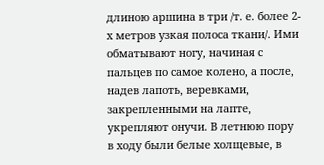длиною аршина в три /т. е. более 2-х метров узкая полоса ткани/. Ими обматывают ногу, начиная с пальцев по самое колено, а после, надев лапоть, веревками, закрепленными на лапте, укрепляют онучи. В летнюю пору в ходу были белые холщевые, в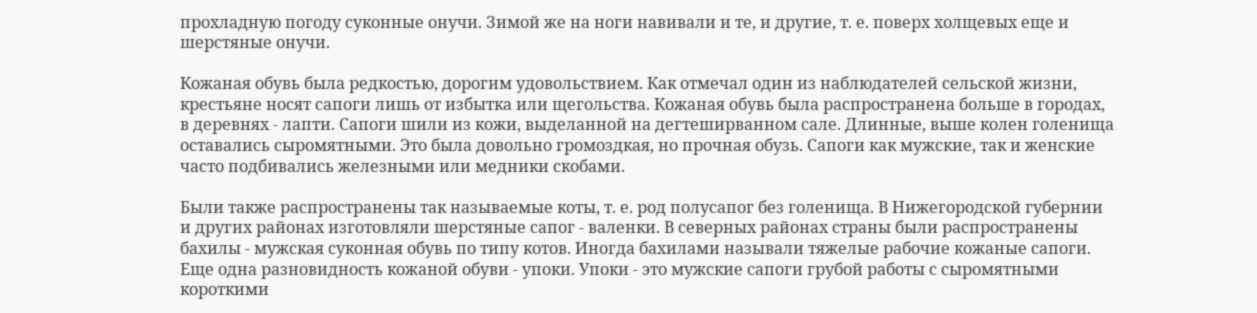прохладную погоду суконные онучи. Зимой же на ноги навивали и те, и другие, т. е. поверх холщевых еще и шерстяные онучи.

Кожаная обувь была редкостью, дорогим удовольствием. Как отмечал один из наблюдателей сельской жизни, крестьяне носят сапоги лишь от избытка или щегольства. Кожаная обувь была распространена больше в городах, в деревнях - лапти. Сапоги шили из кожи, выделанной на дегтеширванном сале. Длинные, выше колен голенища оставались сыромятными. Это была довольно громоздкая, но прочная обузь. Сапоги как мужские, так и женские часто подбивались железными или медники скобами.

Были также распространены так называемые коты, т. е. род полусапог без голенища. В Нижегородской губернии и других районах изготовляли шерстяные сапог - валенки. В северных районах страны были распространены бахилы - мужская суконная обувь по типу котов. Иногда бахилами называли тяжелые рабочие кожаные сапоги. Еще одна разновидность кожаной обуви - упоки. Упоки - это мужские сапоги грубой работы с сыромятными короткими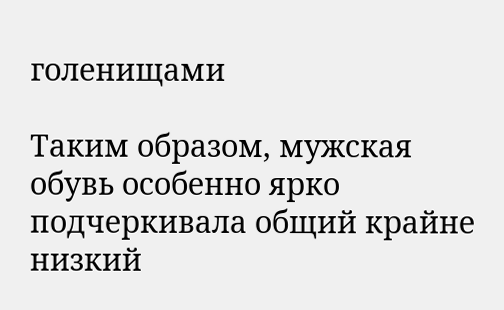голенищами

Таким образом, мужская обувь особенно ярко подчеркивала общий крайне низкий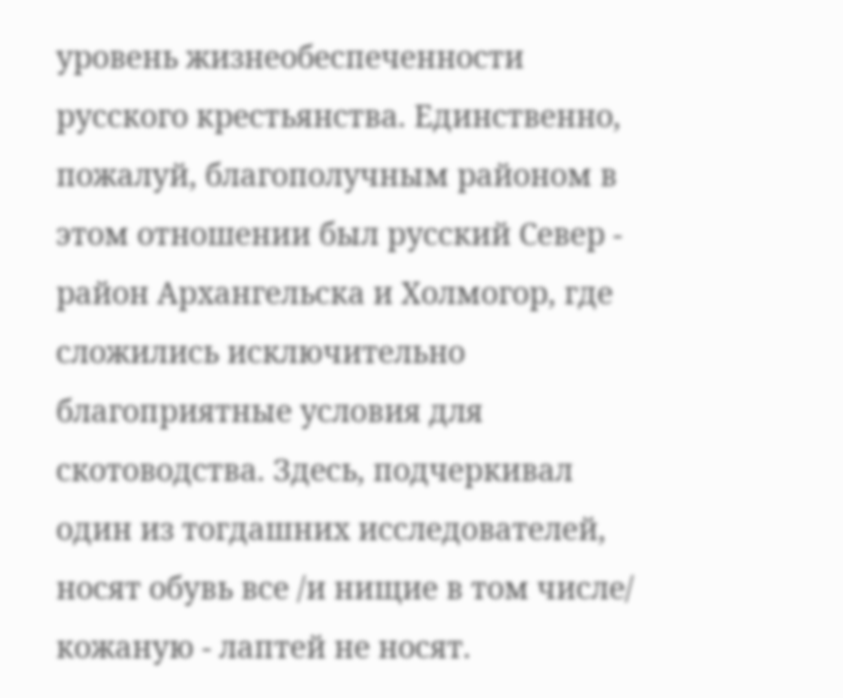уровень жизнеобеспеченности русского крестьянства. Единственно, пожалуй, благополучным районом в этом отношении был русский Север - район Архангельска и Холмогор, где сложились исключительно благоприятные условия для скотоводства. Здесь, подчеркивал один из тогдашних исследователей, носят обувь все /и нищие в том числе/ кожаную - лаптей не носят.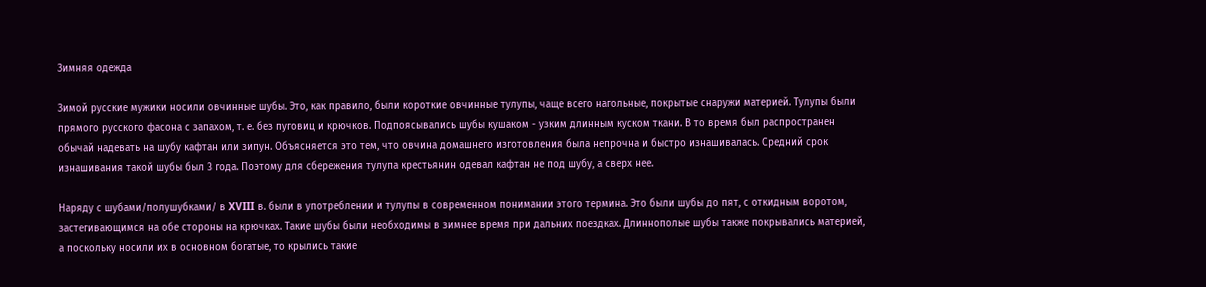Зимняя одежда

Зимой русские мужики носили овчинные шубы. Это, как правило, были короткие овчинные тулупы, чаще всего нагольные, покрытые снаружи материей. Тулупы были прямого русского фасона с запахом, т. е. без пуговиц и крючков. Подпоясывались шубы кушаком - узким длинным куском ткани. В то время был распространен обычай надевать на шубу кафтан или зипун. Объясняется это тем, что овчина домашнего изготовления была непрочна и быстро изнашивалась. Средний срок изнашивания такой шубы был 3 года. Поэтому для сбережения тулупа крестьянин одевал кафтан не под шубу, а сверх нее.

Наряду с шубами/полушубками/ в XVIII в. были в употреблении и тулупы в современном понимании этого термина. Это были шубы до пят, с откидным воротом, застегивающимся на обе стороны на крючках. Такие шубы были необходимы в зимнее время при дальних поездках. Длиннополые шубы также покрывались материей, а поскольку носили их в основном богатые, то крылись такие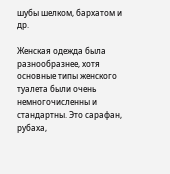шубы шелком, бархатом и др.

Женская одежда была разнообразнее, хотя основные типы женского туалета были очень немногочисленны и стандартны. Это сарафан, рубаха,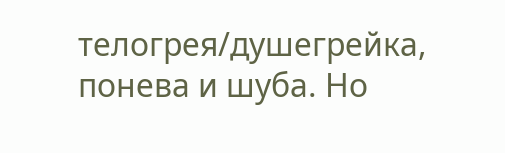телогрея/душегрейка, понева и шуба. Но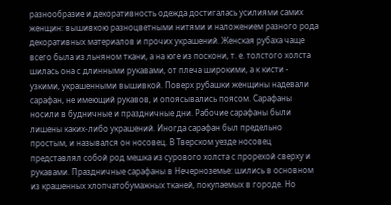разнообразие и декоративность одежда достигалась усилиями самих женщин: вышивкою разноцветными нитями и наложением разного рода декоративных материалов и прочих украшений. Женская рубаха чаще всего была из льняном ткани, а на юге из поскони, т. е. толстого холста шилась она с длинными рукавами, от плеча широкими, а к кисти - узкими, украшенными вышивкой. Поверх рубашки женщины надевали сарафан, не имеющий рукавов, и опоясывались поясом. Сарафаны носили в будничные и праздничные дни. Рабочие сарафаны были лишены каких-либо украшений. Иногда сарафан был предельно простым, и назывался он носовец. В Тверском уезде носовец представлял собой род мешка из сурового холста с прорехой сверху и рукавами. Праздничные сарафаны в Нечерноземье: шились в основном из крашенных хлопчатобумажных тканей, покупаемых в городе. Но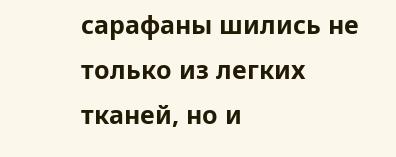сарафаны шились не только из легких тканей, но и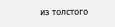из толстого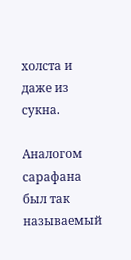холста и даже из сукна.

Аналогом сарафана был так называемый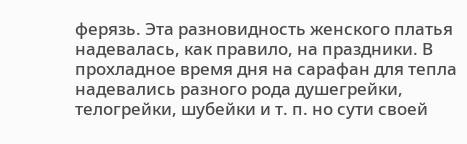ферязь. Эта разновидность женского платья надевалась, как правило, на праздники. В прохладное время дня на сарафан для тепла надевались разного рода душегрейки, телогрейки, шубейки и т. п. но сути своей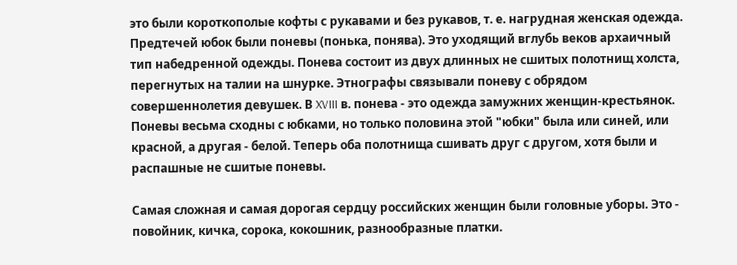это были короткополые кофты с рукавами и без рукавов, т. е. нагрудная женская одежда. Предтечей юбок были поневы (понька, понява). Это уходящий вглубь веков архаичный тип набедренной одежды. Понева состоит из двух длинных не сшитых полотнищ холста, перегнутых на талии на шнурке. Этнографы связывали поневу с обрядом совершеннолетия девушек. В XVIII в. понева - это одежда замужних женщин-крестьянок. Поневы весьма сходны с юбками, но только половина этой "юбки" была или синей, или красной, а другая - белой. Теперь оба полотнища сшивать друг с другом, хотя были и распашные не сшитые поневы.

Самая сложная и самая дорогая сердцу российских женщин были головные уборы. Это - повойник, кичка, сорока, кокошник, разнообразные платки.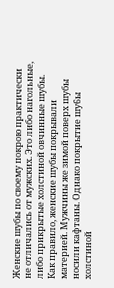Женские шубы по своему покрою практически не отличались от мужских. Это либо нагольные, либо прикрытые холстиной овчинные шубы. Как правило, женские шубы покрывали материей. Мужчины же зимой поверх шубы носили кафтаны. Однако покрытие шу6ы холстиной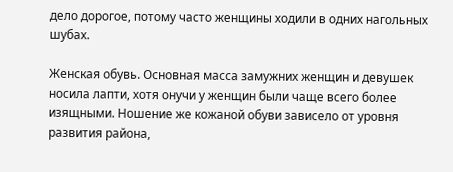дело дорогое, потому часто женщины ходили в одних нагольных шубах.

Женская обувь. Основная масса замужних женщин и девушек носила лапти, хотя онучи у женщин были чаще всего более изящными. Ношение же кожаной обуви зависело от уровня развития района,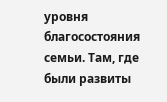уровня благосостояния семьи. Там, где были развиты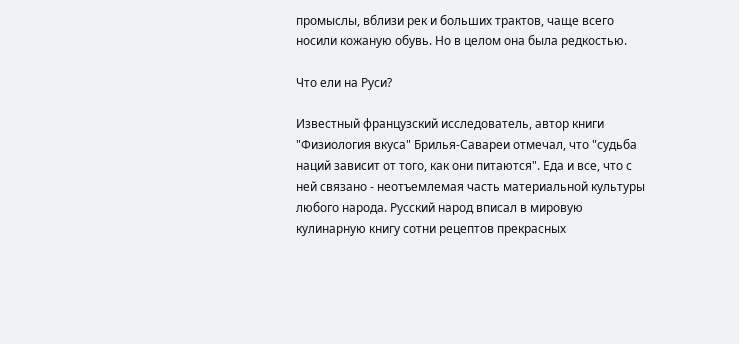промыслы, вблизи рек и больших трактов, чаще всего носили кожаную обувь. Но в целом она была редкостью.

Что ели на Руси?

Известный французский исследователь, автор книги "Физиология вкуса" Брилья-Савареи отмечал, что "судьба наций зависит от того, как они питаются". Еда и все, что с ней связано - неотъемлемая часть материальной культуры любого народа. Русский народ вписал в мировую кулинарную книгу сотни рецептов прекрасных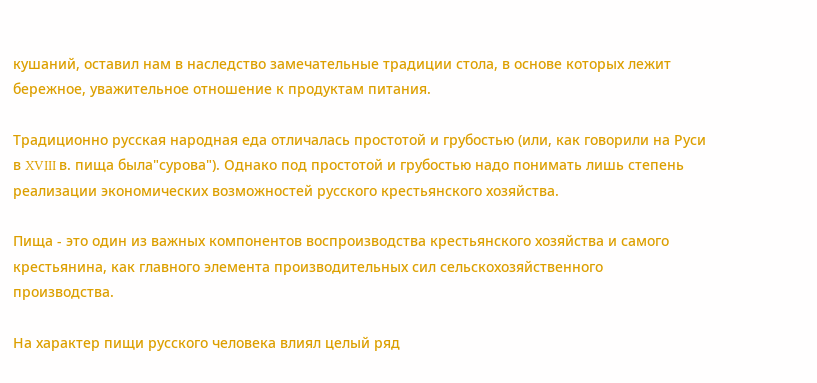кушаний, оставил нам в наследство замечательные традиции стола, в основе которых лежит бережное, уважительное отношение к продуктам питания.

Традиционно русская народная еда отличалась простотой и грубостью (или, как говорили на Руси в XVIII в. пища была"сурова"). Однако под простотой и грубостью надо понимать лишь степень реализации экономических возможностей русского крестьянского хозяйства.

Пища - это один из важных компонентов воспроизводства крестьянского хозяйства и самого крестьянина, как главного элемента производительных сил сельскохозяйственного производства.

На характер пищи русского человека влиял целый ряд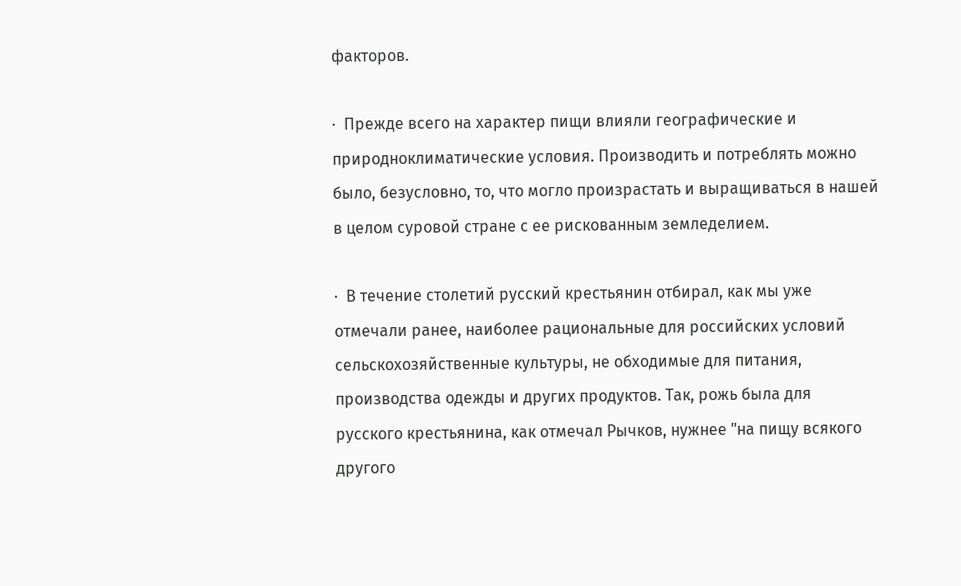факторов.

·  Прежде всего на характер пищи влияли географические и природноклиматические условия. Производить и потреблять можно было, безусловно, то, что могло произрастать и выращиваться в нашей в целом суровой стране с ее рискованным земледелием.

·  В течение столетий русский крестьянин отбирал, как мы уже отмечали ранее, наиболее рациональные для российских условий сельскохозяйственные культуры, не обходимые для питания, производства одежды и других продуктов. Так, рожь была для русского крестьянина, как отмечал Рычков, нужнее "на пищу всякого другого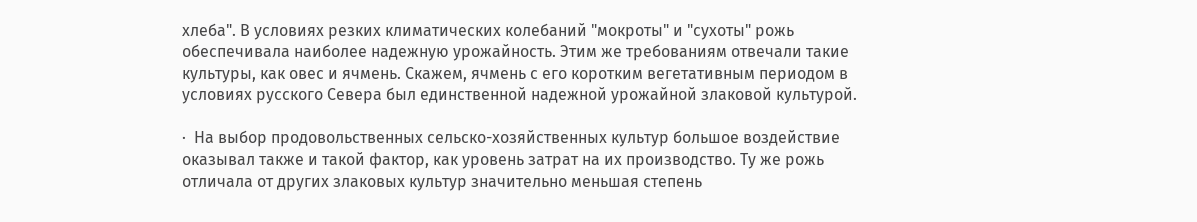хлеба". В условиях резких климатических колебаний "мокроты" и "сухоты" рожь обеспечивала наиболее надежную урожайность. Этим же требованиям отвечали такие культуры, как овес и ячмень. Скажем, ячмень с его коротким вегетативным периодом в условиях русского Севера был единственной надежной урожайной злаковой культурой.

·  На выбор продовольственных сельско-хозяйственных культур большое воздействие оказывал также и такой фактор, как уровень затрат на их производство. Ту же рожь отличала от других злаковых культур значительно меньшая степень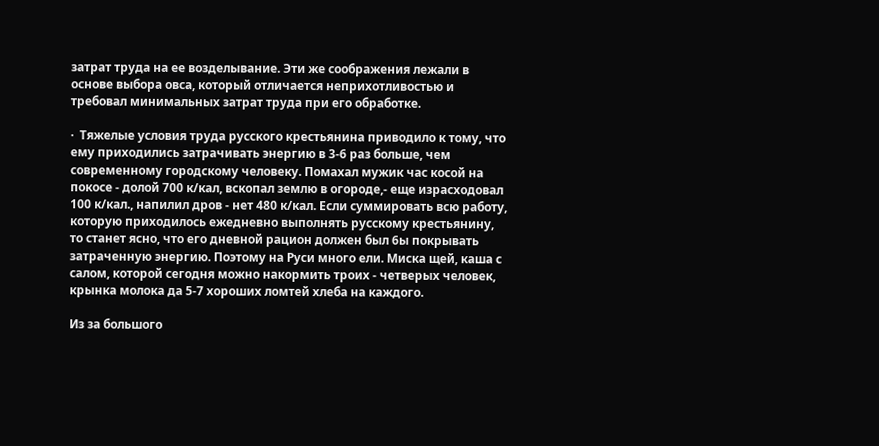затрат труда на ее возделывание. Эти же соображения лежали в основе выбора овса, который отличается неприхотливостью и требовал минимальных затрат труда при его обработке.

·  Тяжелые условия труда русского крестьянина приводило к тому, что ему приходились затрачивать энергию в 3-6 раз больше, чем современному городскому человеку. Помахал мужик час косой на покосе - долой 700 к/кал, вскопал землю в огороде,- еще израсходовал 100 к/кал., напилил дров - нет 480 к/кал. Если суммировать всю работу, которую приходилось ежедневно выполнять русскому крестьянину, то станет ясно, что его дневной рацион должен был 6ы покрывать затраченную энергию. Поэтому на Руси много ели. Миска щей, каша с салом, которой сегодня можно накормить троих - четверых человек, крынка молока да 5-7 хороших ломтей хлеба на каждого.

Из за большого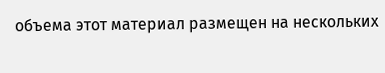объема этот материал размещен на нескольких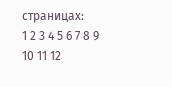страницах:
1 2 3 4 5 6 7 8 9 10 11 12